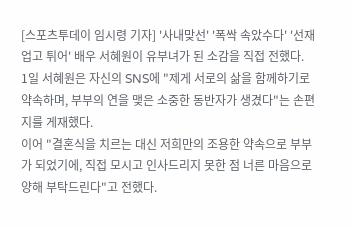[스포츠투데이 임시령 기자] '사내맞선' '폭싹 속았수다' '선재 업고 튀어' 배우 서혜원이 유부녀가 된 소감을 직접 전했다.
1일 서혜원은 자신의 SNS에 "제게 서로의 삶을 함께하기로 약속하며, 부부의 연을 맺은 소중한 동반자가 생겼다"는 손편지를 게재했다.
이어 "결혼식을 치르는 대신 저희만의 조용한 약속으로 부부가 되었기에, 직접 모시고 인사드리지 못한 점 너른 마음으로 양해 부탁드린다"고 전했다.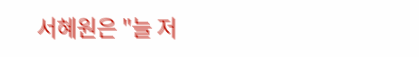서혜원은 "늘 저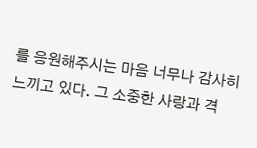를 응원해주시는 마음 너무나 감사히 느끼고 있다. 그 소중한 사랑과 격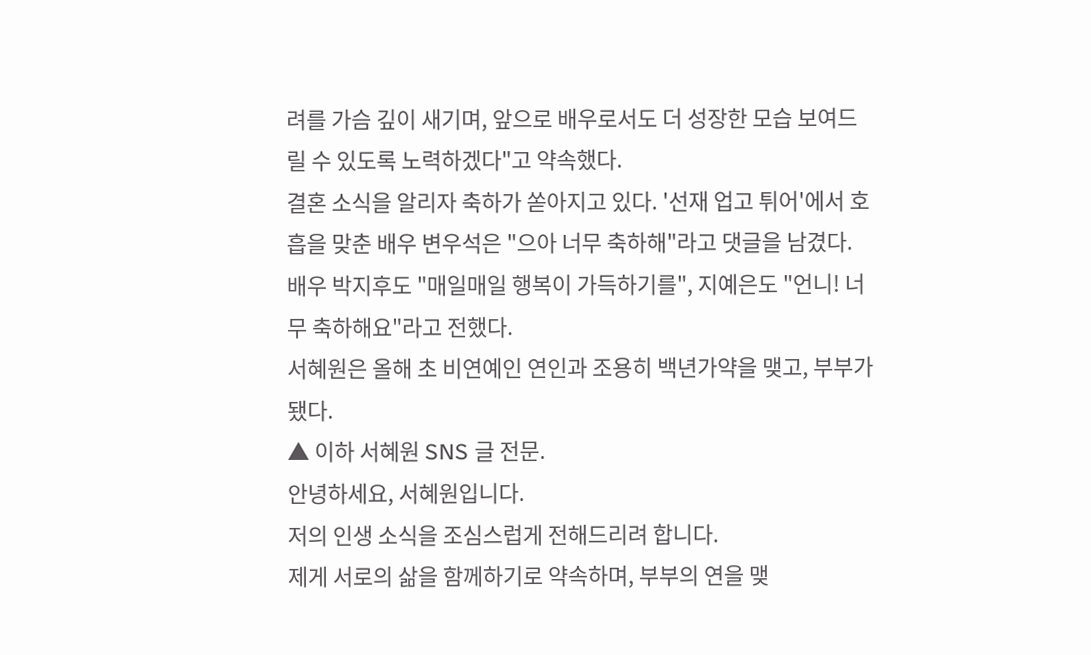려를 가슴 깊이 새기며, 앞으로 배우로서도 더 성장한 모습 보여드릴 수 있도록 노력하겠다"고 약속했다.
결혼 소식을 알리자 축하가 쏟아지고 있다. '선재 업고 튀어'에서 호흡을 맞춘 배우 변우석은 "으아 너무 축하해"라고 댓글을 남겼다. 배우 박지후도 "매일매일 행복이 가득하기를", 지예은도 "언니! 너무 축하해요"라고 전했다.
서혜원은 올해 초 비연예인 연인과 조용히 백년가약을 맺고, 부부가 됐다.
▲ 이하 서혜원 SNS 글 전문.
안녕하세요, 서혜원입니다.
저의 인생 소식을 조심스럽게 전해드리려 합니다.
제게 서로의 삶을 함께하기로 약속하며, 부부의 연을 맺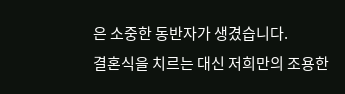은 소중한 동반자가 생겼습니다.
결혼식을 치르는 대신 저희만의 조용한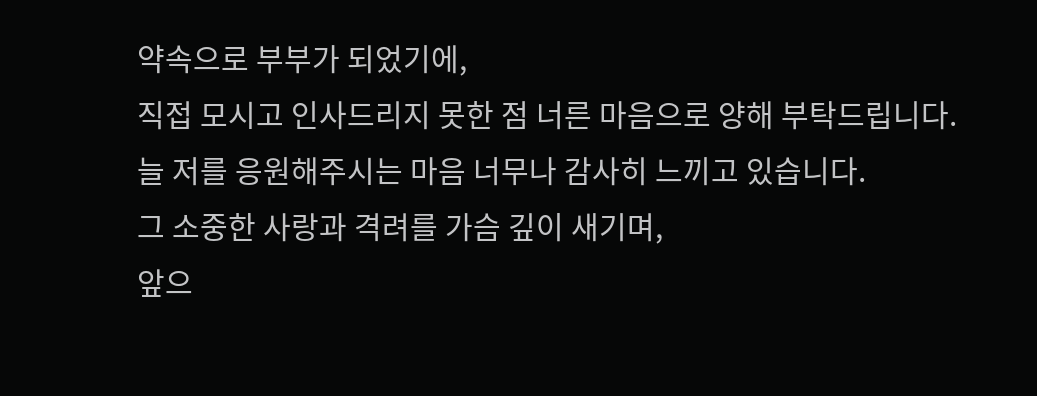약속으로 부부가 되었기에,
직접 모시고 인사드리지 못한 점 너른 마음으로 양해 부탁드립니다.
늘 저를 응원해주시는 마음 너무나 감사히 느끼고 있습니다.
그 소중한 사랑과 격려를 가슴 깊이 새기며,
앞으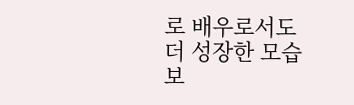로 배우로서도 더 성장한 모습 보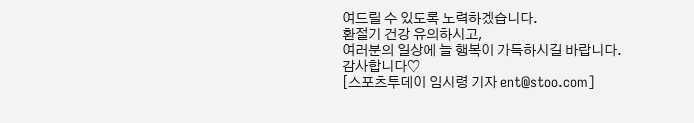여드릴 수 있도록 노력하겠습니다.
환절기 건강 유의하시고,
여러분의 일상에 늘 행복이 가득하시길 바랍니다.
감사합니다♡
[스포츠투데이 임시령 기자 ent@stoo.com]